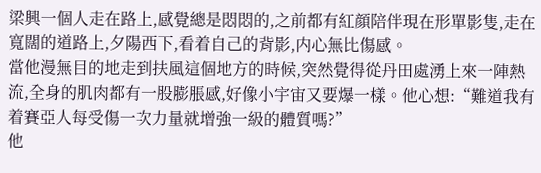梁興一個人走在路上,感覺總是悶悶的,之前都有紅顔陪伴現在形單影隻,走在寬闊的道路上,夕陽西下,看着自己的背影,内心無比傷感。
當他漫無目的地走到扶風這個地方的時候,突然覺得從丹田處湧上來一陣熱流,全身的肌肉都有一股膨脹感,好像小宇宙又要爆一樣。他心想:“難道我有着賽亞人每受傷一次力量就增強一級的體質嗎?”
他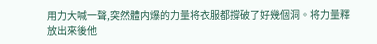用力大喊一聲,突然體内爆的力量将衣服都撐破了好幾個洞。将力量釋放出來後他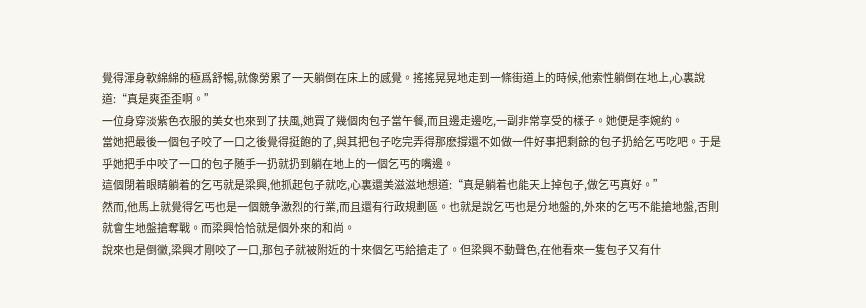覺得渾身軟綿綿的極爲舒暢,就像勞累了一天躺倒在床上的感覺。搖搖晃晃地走到一條街道上的時候,他索性躺倒在地上,心裏說道:“真是爽歪歪啊。”
一位身穿淡紫色衣服的美女也來到了扶風,她買了幾個肉包子當午餐,而且邊走邊吃,一副非常享受的樣子。她便是李婉約。
當她把最後一個包子咬了一口之後覺得挺飽的了,與其把包子吃完弄得那麽撐還不如做一件好事把剩餘的包子扔給乞丐吃吧。于是乎她把手中咬了一口的包子随手一扔就扔到躺在地上的一個乞丐的嘴邊。
這個閉着眼睛躺着的乞丐就是梁興,他抓起包子就吃,心裏還美滋滋地想道:“真是躺着也能天上掉包子,做乞丐真好。”
然而,他馬上就覺得乞丐也是一個競争激烈的行業,而且還有行政規劃區。也就是說乞丐也是分地盤的,外來的乞丐不能搶地盤,否則就會生地盤搶奪戰。而梁興恰恰就是個外來的和尚。
說來也是倒黴,梁興才剛咬了一口,那包子就被附近的十來個乞丐給搶走了。但梁興不動聲色,在他看來一隻包子又有什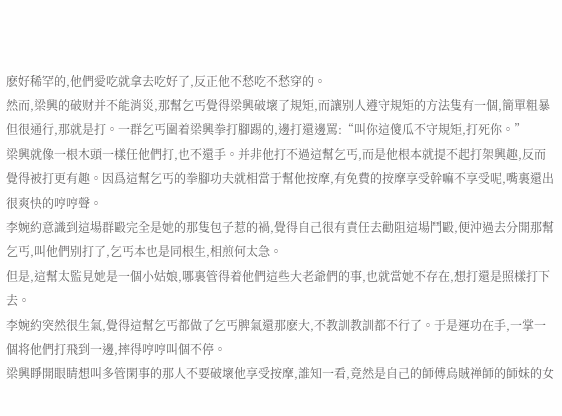麽好稀罕的,他們愛吃就拿去吃好了,反正他不愁吃不愁穿的。
然而,梁興的破财并不能消災,那幫乞丐覺得梁興破壞了規矩,而讓别人遵守規矩的方法隻有一個,簡單粗暴但很通行,那就是打。一群乞丐圍着梁興拳打腳踢的,邊打還邊罵:“叫你這傻瓜不守規矩,打死你。”
梁興就像一根木頭一樣任他們打,也不還手。并非他打不過這幫乞丐,而是他根本就提不起打架興趣,反而覺得被打更有趣。因爲這幫乞丐的拳腳功夫就相當于幫他按摩,有免費的按摩享受幹嘛不享受呢,嘴裏還出很爽快的哼哼聲。
李婉約意識到這場群毆完全是她的那隻包子惹的禍,覺得自己很有責任去勸阻這場鬥毆,便沖過去分開那幫乞丐,叫他們别打了,乞丐本也是同根生,相煎何太急。
但是,這幫太監見她是一個小姑娘,哪裏管得着他們這些大老爺們的事,也就當她不存在,想打還是照樣打下去。
李婉約突然很生氣,覺得這幫乞丐都做了乞丐脾氣還那麽大,不教訓教訓都不行了。于是運功在手,一掌一個将他們打飛到一邊,摔得哼哼叫個不停。
梁興睜開眼睛想叫多管閑事的那人不要破壞他享受按摩,誰知一看,竟然是自己的師傅烏賊禅師的師妹的女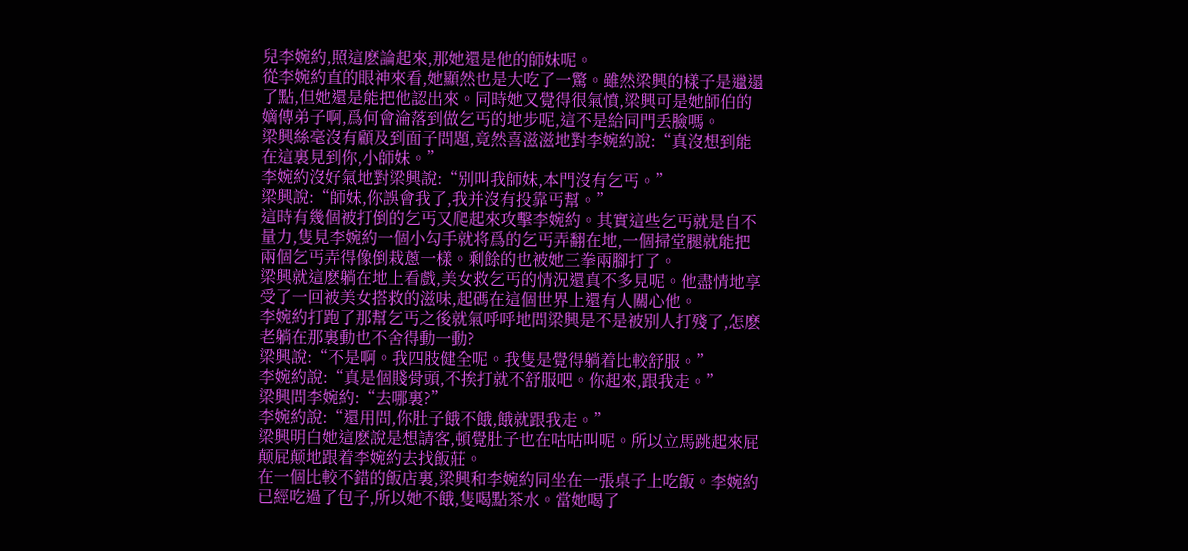兒李婉約,照這麽論起來,那她還是他的師妹呢。
從李婉約直的眼神來看,她顯然也是大吃了一驚。雖然梁興的樣子是邋遢了點,但她還是能把他認出來。同時她又覺得很氣憤,梁興可是她師伯的嫡傳弟子啊,爲何會淪落到做乞丐的地步呢,這不是給同門丢臉嗎。
梁興絲毫沒有顧及到面子問題,竟然喜滋滋地對李婉約說:“真沒想到能在這裏見到你,小師妹。”
李婉約沒好氣地對梁興說:“别叫我師妹,本門沒有乞丐。”
梁興說:“師妹,你誤會我了,我并沒有投靠丐幫。”
這時有幾個被打倒的乞丐又爬起來攻擊李婉約。其實這些乞丐就是自不量力,隻見李婉約一個小勾手就将爲的乞丐弄翻在地,一個掃堂腿就能把兩個乞丐弄得像倒栽蔥一樣。剩餘的也被她三拳兩腳打了。
梁興就這麽躺在地上看戲,美女救乞丐的情況還真不多見呢。他盡情地享受了一回被美女搭救的滋味,起碼在這個世界上還有人關心他。
李婉約打跑了那幫乞丐之後就氣呼呼地問梁興是不是被别人打殘了,怎麽老躺在那裏動也不舍得動一動?
梁興說:“不是啊。我四肢健全呢。我隻是覺得躺着比較舒服。”
李婉約說:“真是個賤骨頭,不挨打就不舒服吧。你起來,跟我走。”
梁興問李婉約:“去哪裏?”
李婉約說:“還用問,你肚子餓不餓,餓就跟我走。”
梁興明白她這麽說是想請客,頓覺肚子也在咕咕叫呢。所以立馬跳起來屁颠屁颠地跟着李婉約去找飯莊。
在一個比較不錯的飯店裏,梁興和李婉約同坐在一張桌子上吃飯。李婉約已經吃過了包子,所以她不餓,隻喝點茶水。當她喝了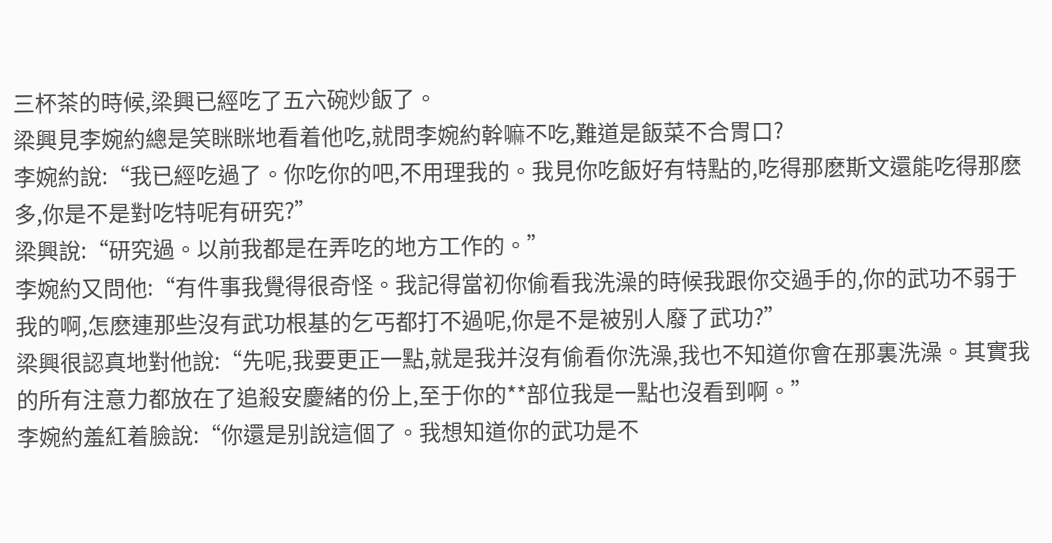三杯茶的時候,梁興已經吃了五六碗炒飯了。
梁興見李婉約總是笑眯眯地看着他吃,就問李婉約幹嘛不吃,難道是飯菜不合胃口?
李婉約說:“我已經吃過了。你吃你的吧,不用理我的。我見你吃飯好有特點的,吃得那麽斯文還能吃得那麽多,你是不是對吃特呢有研究?”
梁興說:“研究過。以前我都是在弄吃的地方工作的。”
李婉約又問他:“有件事我覺得很奇怪。我記得當初你偷看我洗澡的時候我跟你交過手的,你的武功不弱于我的啊,怎麽連那些沒有武功根基的乞丐都打不過呢,你是不是被别人廢了武功?”
梁興很認真地對他說:“先呢,我要更正一點,就是我并沒有偷看你洗澡,我也不知道你會在那裏洗澡。其實我的所有注意力都放在了追殺安慶緒的份上,至于你的**部位我是一點也沒看到啊。”
李婉約羞紅着臉說:“你還是别說這個了。我想知道你的武功是不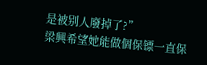是被别人廢掉了?”
梁興希望她能做個保镖一直保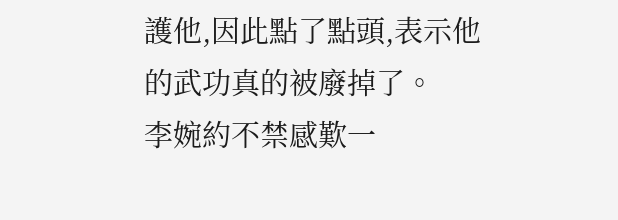護他,因此點了點頭,表示他的武功真的被廢掉了。
李婉約不禁感歎一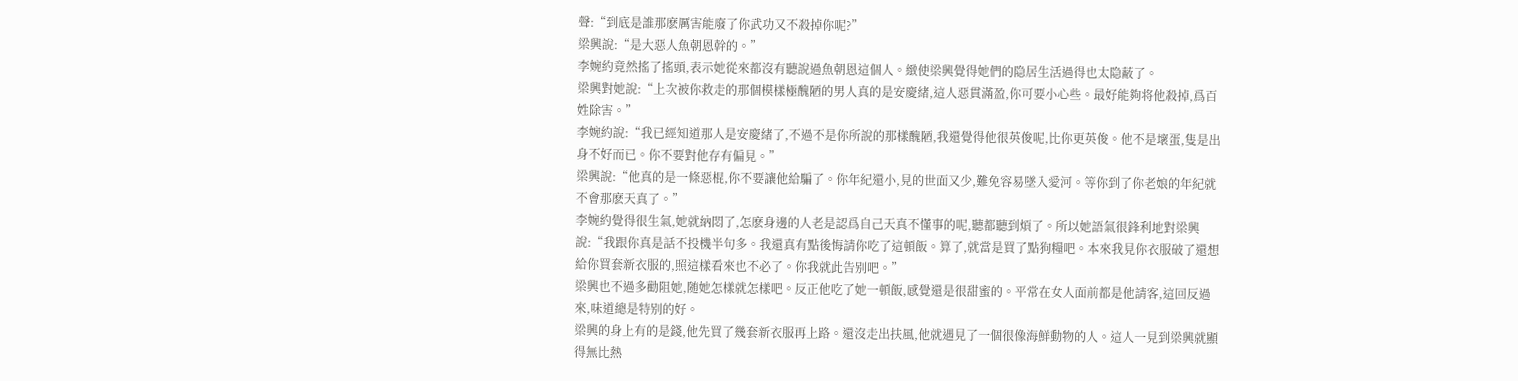聲:“到底是誰那麽厲害能廢了你武功又不殺掉你呢?”
梁興說:“是大惡人魚朝恩幹的。”
李婉約竟然搖了搖頭,表示她從來都沒有聽說過魚朝恩這個人。緻使梁興覺得她們的隐居生活過得也太隐蔽了。
梁興對她說:“上次被你救走的那個模樣極醜陋的男人真的是安慶緒,這人惡貫滿盈,你可要小心些。最好能夠将他殺掉,爲百姓除害。”
李婉約說:“我已經知道那人是安慶緒了,不過不是你所說的那樣醜陋,我還覺得他很英俊呢,比你更英俊。他不是壞蛋,隻是出身不好而已。你不要對他存有偏見。”
梁興說:“他真的是一條惡棍,你不要讓他給騙了。你年紀還小,見的世面又少,難免容易墜入愛河。等你到了你老娘的年紀就不會那麽天真了。”
李婉約覺得很生氣,她就納悶了,怎麽身邊的人老是認爲自己天真不懂事的呢,聽都聽到煩了。所以她語氣很鋒利地對梁興說:“我跟你真是話不投機半句多。我還真有點後悔請你吃了這頓飯。算了,就當是買了點狗糧吧。本來我見你衣服破了還想給你買套新衣服的,照這樣看來也不必了。你我就此告别吧。”
梁興也不過多勸阻她,随她怎樣就怎樣吧。反正他吃了她一頓飯,感覺還是很甜蜜的。平常在女人面前都是他請客,這回反過來,味道總是特别的好。
梁興的身上有的是錢,他先買了幾套新衣服再上路。還沒走出扶風,他就遇見了一個很像海鮮動物的人。這人一見到梁興就顯得無比熱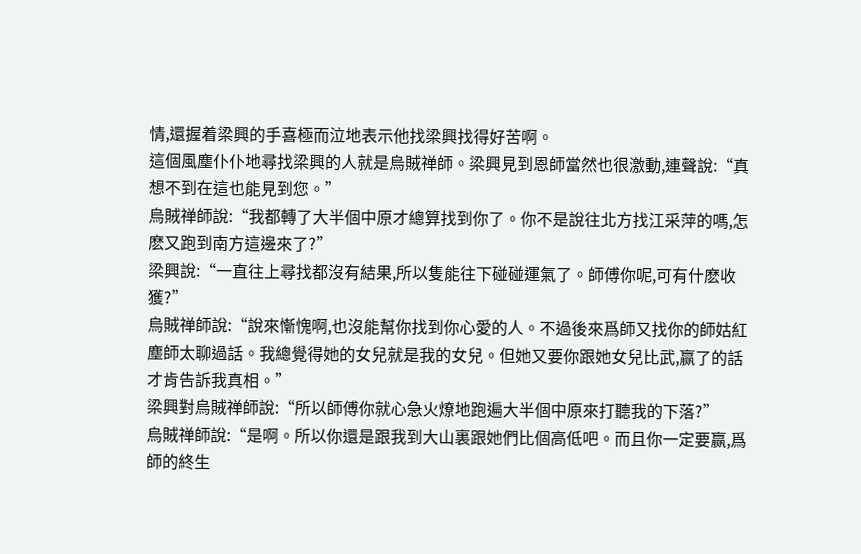情,還握着梁興的手喜極而泣地表示他找梁興找得好苦啊。
這個風塵仆仆地尋找梁興的人就是烏賊禅師。梁興見到恩師當然也很激動,連聲說:“真想不到在這也能見到您。”
烏賊禅師說:“我都轉了大半個中原才總算找到你了。你不是說往北方找江采萍的嗎,怎麽又跑到南方這邊來了?”
梁興說:“一直往上尋找都沒有結果,所以隻能往下碰碰運氣了。師傅你呢,可有什麽收獲?”
烏賊禅師說:“說來慚愧啊,也沒能幫你找到你心愛的人。不過後來爲師又找你的師姑紅塵師太聊過話。我總覺得她的女兒就是我的女兒。但她又要你跟她女兒比武,赢了的話才肯告訴我真相。”
梁興對烏賊禅師說:“所以師傅你就心急火燎地跑遍大半個中原來打聽我的下落?”
烏賊禅師說:“是啊。所以你還是跟我到大山裏跟她們比個高低吧。而且你一定要赢,爲師的終生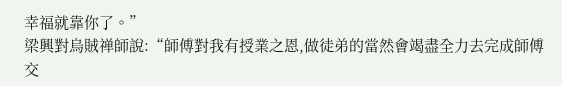幸福就靠你了。”
梁興對烏賊禅師說:“師傅對我有授業之恩,做徒弟的當然會竭盡全力去完成師傅交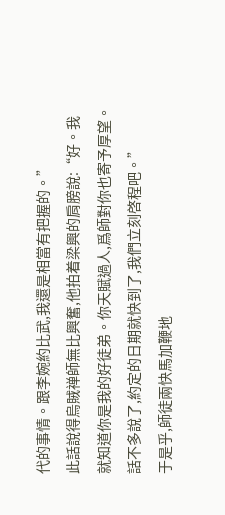代的事情。跟李婉約比武,我還是相當有把握的。”
此話說得烏賊禅師無比興奮,他拍着梁興的肩膀說:“好。我就知道你是我的好徒弟。你天賦過人,爲師對你也寄予厚望。話不多說了,約定的日期就快到了,我們立刻啓程吧。”
于是乎,師徒兩快馬加鞭地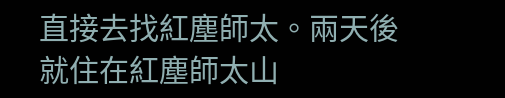直接去找紅塵師太。兩天後就住在紅塵師太山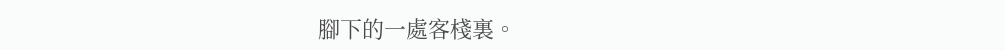腳下的一處客棧裏。